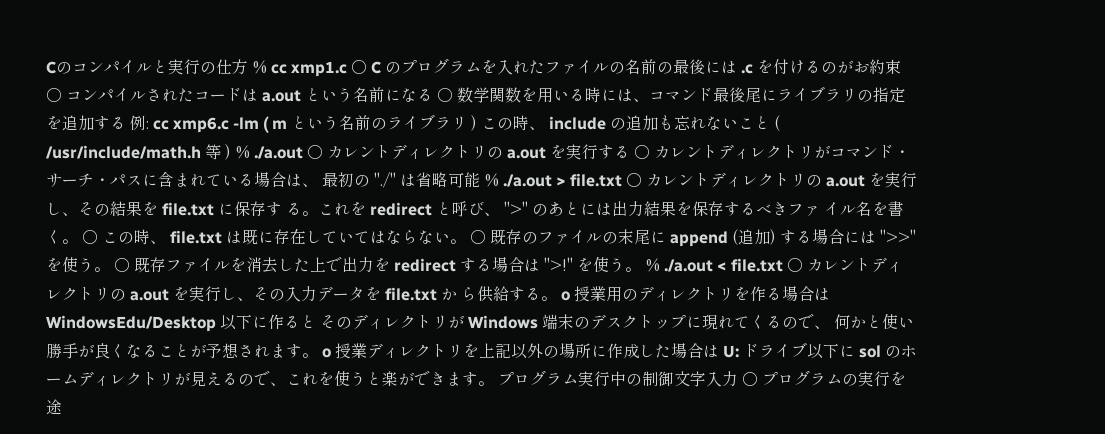Cのコンパイルと実行の仕方 % cc xmp1.c ○ C のプログラムを入れたファイルの名前の最後には .c を付けるのがお約束 ○ コンパイルされたコードは a.out という名前になる ○ 数学関数を用いる時には、コマンド最後尾にライブラリの指定を追加する 例: cc xmp6.c -lm ( m という名前のライブラリ ) この時、 include の追加も忘れないこと ( /usr/include/math.h 等 ) % ./a.out ○ カレントディレクトリの a.out を実行する ○ カレントディレクトリがコマンド・サーチ・パスに含まれている場合は、 最初の "./" は省略可能 % ./a.out > file.txt ○ カレントディレクトリの a.out を実行し、その結果を file.txt に保存す る。これを redirect と呼び、 ">" のあとには出力結果を保存するべきファ イル名を書く。 ○ この時、 file.txt は既に存在していてはならない。 ○ 既存のファイルの末尾に append (追加) する場合には ">>" を使う。 ○ 既存ファイルを消去した上で出力を redirect する場合は ">!" を使う。 % ./a.out < file.txt ○ カレントディレクトリの a.out を実行し、その入力データを file.txt か ら供給する。 o 授業用のディレクトリを作る場合は WindowsEdu/Desktop 以下に作ると そのディレクトリが Windows 端末のデスクトップに現れてくるので、 何かと使い勝手が良くなることが予想されます。 o 授業ディレクトリを上記以外の場所に作成した場合は U: ドライブ以下に sol のホームディレクトリが見えるので、これを使うと楽ができます。 プログラム実行中の制御文字入力 ○ プログラムの実行を途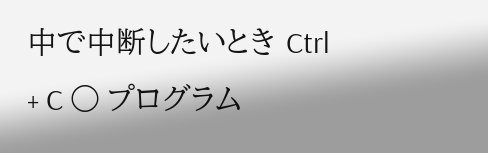中で中断したいとき Ctrl + C ○ プログラム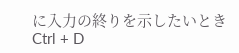に入力の終りを示したいとき Ctrl + D